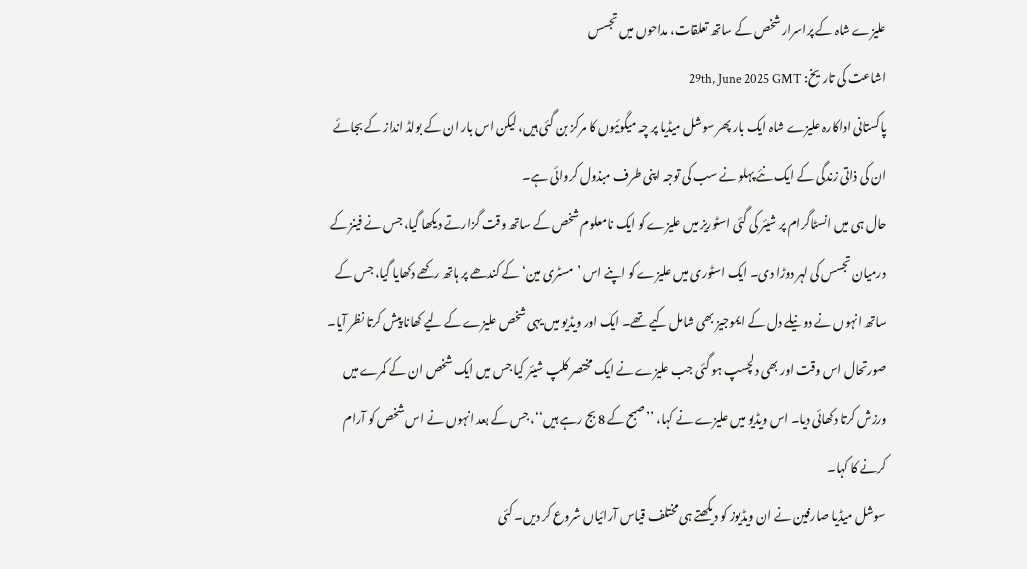علیزے شاہ کے پراسرار شخص کے ساتھ تعلقات، مداحوں میں تجسس
اشاعت کی تاریخ: 29th, June 2025 GMT
پاکستانی اداکارہ علیزے شاہ ایک بار پھر سوشل میڈیا پر چہ میگوئیوں کا مرکز بن گئی ہیں، لیکن اس بار ان کے بولڈ انداز کے بجائے ان کی ذاتی زندگی کے ایک نئے پہلو نے سب کی توجہ اپنی طرف مبذول کروائی ہے۔
حال ہی میں انسٹاگرام پر شیئر کی گئی اسٹوریز میں علیزے کو ایک نامعلوم شخص کے ساتھ وقت گزارتے دیکھا گیا، جس نے فینز کے درمیان تجسس کی لہر دوڑا دی۔ ایک اسٹوری میں علیزے کو اپنے اس ’مسٹری مین‘ کے کندھے پر ہاتھ رکھے دکھایا گیا، جس کے ساتھ انہوں نے دو نیلے دل کے ایموجیز بھی شامل کیے تھے۔ ایک اور ویڈیو میں یہی شخص علیزے کے لیے کھانا پیش کرتا نظر آیا۔
صورتحال اس وقت اور بھی دلچسپ ہو گئی جب علیزے نے ایک مختصر کلپ شیئر کیا جس میں ایک شخص ان کے کمرے میں ورزش کرتا دکھائی دیا۔ اس ویڈیو میں علیزے نے کہا، ’’صبح کے 8 بج رہے ہیں‘‘، جس کے بعد انہوں نے اس شخص کو آرام کرنے کا کہا۔
سوشل میڈیا صارفین نے ان ویڈیوز کو دیکھتے ہی مختلف قیاس آرائیاں شروع کر دیں۔ کئی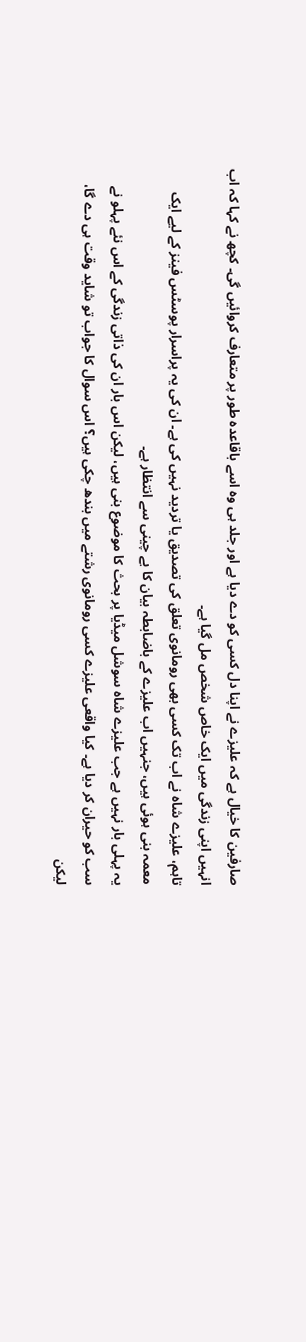صارفین کا خیال ہے کہ علیزے نے اپنا دل کسی کو دے دیا ہے اور جلد ہی وہ اسے باقاعدہ طور پر متعارف کروائیں گی۔ کچھ نے کہا کہ اب انہیں اپنی زندگی میں ایک خاص شخص مل گیا ہے۔
تاہم، علیزے شاہ نے اب تک کسی بھی رومانوی تعلق کی تصدیق یا تردید نہیں کی ہے۔ ان کی یہ پراسرار پوسٹس فینز کے لیے ایک معمہ بنی ہوئی ہیں، جنہیں اب علیزے کے باضابطہ بیان کا بے چینی سے انتظار ہے۔
یہ پہلی بار نہیں ہے جب علیزے شاہ سوشل میڈیا پر بحث کا موضوع بنی ہیں، لیکن اس بار ان کی ذاتی زندگی کے اس نئے پہلو نے سب کو حیران کر دیا ہے۔ کیا واقعی علیزے کسی رومانوی رشتے میں بندھ چکی ہیں؟ اس سوال کا جواب تو شاید وقت ہی دے گا، لیکن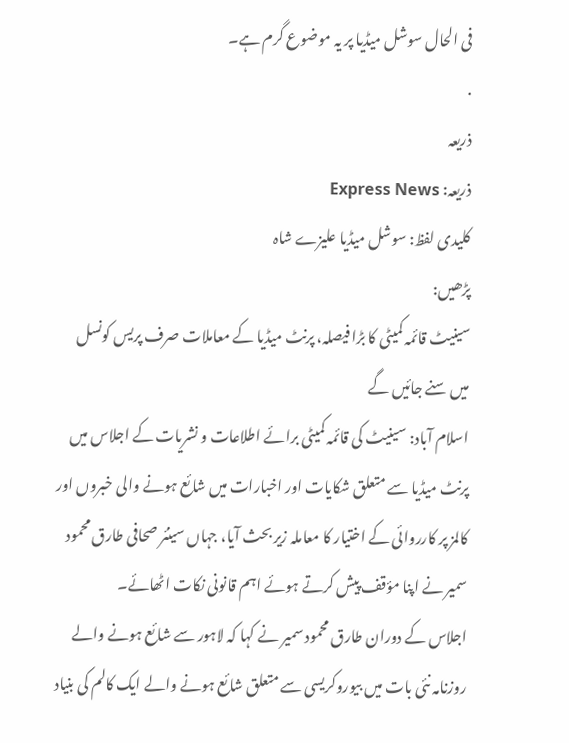فی الحال سوشل میڈیا پر یہ موضوع گرم ہے۔
.
ذریعہ
ذریعہ: Express News
کلیدی لفظ: سوشل میڈیا علیزے شاہ
پڑھیں:
سینیٹ قائمہ کمیٹی کا بڑا فیصلہ، پرنٹ میڈیا کے معاملات صرف پریس کونسل میں سنے جائیں گے
اسلام آباد: سینیٹ کی قائمہ کمیٹی برائے اطلاعات و نشریات کے اجلاس میں پرنٹ میڈیا سے متعلق شکایات اور اخبارات میں شائع ہونے والی خبروں اور کالمز پر کارروائی کے اختیار کا معاملہ زیر بحث آیا، جہاں سینئر صحافی طارق محمود سمیر نے اپنا مؤقف پیش کرتے ہوئے اہم قانونی نکات اٹھائے۔
اجلاس کے دوران طارق محمود سمیر نے کہا کہ لاہور سے شائع ہونے والے روزنامہ نئی بات میں بیوروکریسی سے متعلق شائع ہونے والے ایک کالم کی بنیاد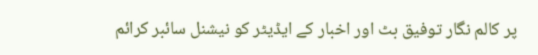پر کالم نگار توفیق بٹ اور اخبار کے ایڈیٹر کو نیشنل سائبر کرائم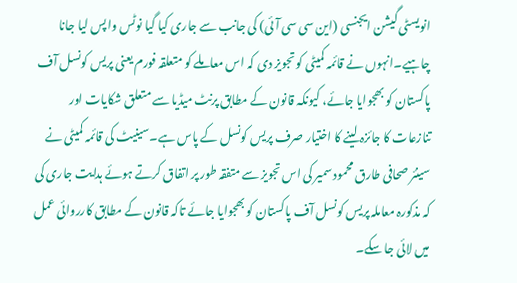انویسٹی گیشن ایجنسی (این سی سی آئی) کی جانب سے جاری کیا گیا نوٹس واپس لیا جانا چاہیے۔انہوں نے قائمہ کمیٹی کو تجویز دی کہ اس معاملے کو متعلقہ فورم یعنی پریس کونسل آف پاکستان کو بھجوایا جائے، کیونکہ قانون کے مطابق پرنٹ میڈیا سے متعلق شکایات اور تنازعات کا جائزہ لینے کا اختیار صرف پریس کونسل کے پاس ہے۔سینیٹ کی قائمہ کمیٹی نے سینئر صحافی طارق محمود سمیر کی اس تجویز سے متفقہ طور پر اتفاق کرتے ہوئے ہدایت جاری کی کہ مذکورہ معاملہ پریس کونسل آف پاکستان کو بھجوایا جائے تاکہ قانون کے مطابق کارروائی عمل میں لائی جا سکے۔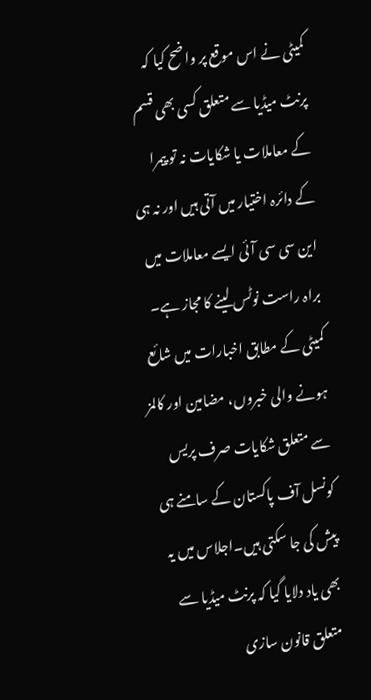کمیٹی نے اس موقع پر واضح کیا کہ پرنٹ میڈیا سے متعلق کسی بھی قسم کے معاملات یا شکایات نہ تو پیمرا کے دائرہ اختیار میں آتی ہیں اور نہ ہی این سی سی آئی ایسے معاملات میں براہ راست نوٹس لینے کا مجاز ہے۔ کمیٹی کے مطابق اخبارات میں شائع ہونے والی خبروں، مضامین اور کالمز سے متعلق شکایات صرف پریس کونسل آف پاکستان کے سامنے ہی پیش کی جا سکتی ہیں۔اجلاس میں یہ بھی یاد دلایا گیا کہ پرنٹ میڈیا سے متعلق قانون سازی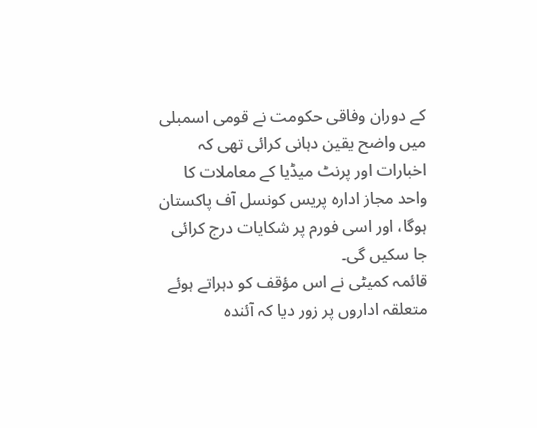کے دوران وفاقی حکومت نے قومی اسمبلی میں واضح یقین دہانی کرائی تھی کہ اخبارات اور پرنٹ میڈیا کے معاملات کا واحد مجاز ادارہ پریس کونسل آف پاکستان ہوگا، اور اسی فورم پر شکایات درج کرائی جا سکیں گی۔
قائمہ کمیٹی نے اس مؤقف کو دہراتے ہوئے متعلقہ اداروں پر زور دیا کہ آئندہ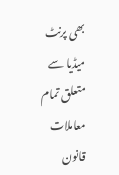بھی پرنٹ میڈیا سے متعلق تمام معاملات قانون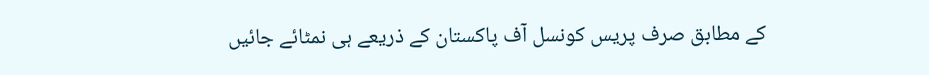کے مطابق صرف پریس کونسل آف پاکستان کے ذریعے ہی نمٹائے جائیں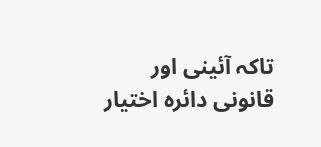تاکہ آئینی اور قانونی دائرہ اختیار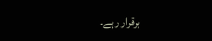برقرار رہے۔